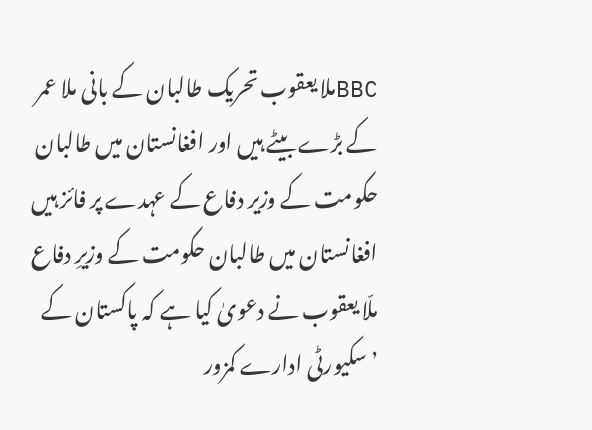BBCملا یعقوب تحریک طالبان کے بانی ملا عمر کے بڑے بیٹے ہیں اور افغانستان میں طالبان حکومت کے وزیر دفاع کے عہدے پر فائز ہیں افغانستان میں طالبان حکومت کے وزیرِ دفاع ملّا یعقوب نے دعویٰ کیا ہے کہ پاکستان کے ’سکیورٹی ادارے کمزور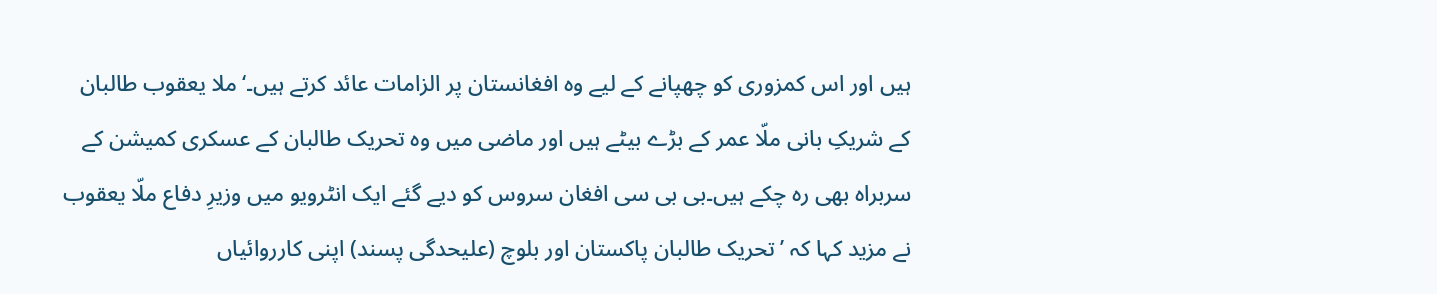ہیں اور اس کمزوری کو چھپانے کے لیے وہ افغانستان پر الزامات عائد کرتے ہیں۔‘ملا یعقوب طالبان کے شریکِ بانی ملّا عمر کے بڑے بیٹے ہیں اور ماضی میں وہ تحریک طالبان کے عسکری کمیشن کے سربراہ بھی رہ چکے ہیں۔بی بی سی افغان سروس کو دیے گئے ایک انٹرویو میں وزیرِ دفاع ملّا یعقوب نے مزید کہا کہ ’تحریک طالبان پاکستان اور بلوچ (علیحدگی پسند) اپنی کارروائیاں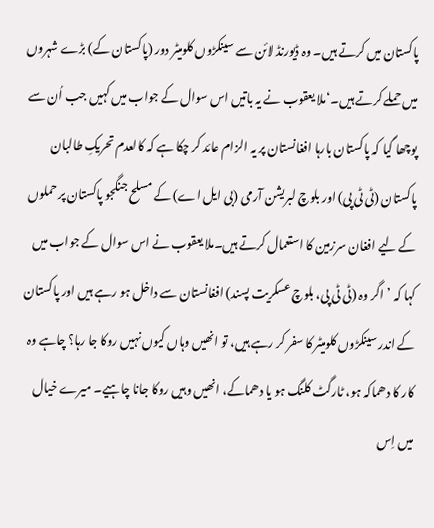پاکستان میں کرتے ہیں۔ وہ ڈیورنڈ لائن سے سینکڑوں کلومیٹر دور (پاکستان کے) بڑے شہروں میں حملے کرتے ہیں۔‘ملا یعقوب نے یہ باتیں اس سوال کے جواب میں کہیں جب اُن سے پوچھا گیا کہ پاکستان بارہا افغانستان پر یہ الزام عائد کر چکا ہے کہ کالعدم تحریکِ طالبان پاکستان (ٹی ٹی پی) اور بلوچ لبریشن آرمی (بی ایل اے) کے مسلح جنگجو پاکستان پر حملوں کے لیے افغان سرزمین کا استعمال کرتے ہیں۔ملا یعقوب نے اس سوال کے جواب میں کہا کہ ’اگر وہ (ٹی ٹی پی، بلوچ عسکریت پسند) افغانستان سے داخل ہو رہے ہیں اور پاکستان کے اندر سینکڑوں کلومیٹر کا سفر کر رہے ہیں، تو انھیں وہاں کیوں نہیں روکا جا رہا؟ چاہے وہ کار کا دھماکہ ہو، ٹارگٹ کلنگ ہو یا دھماکے، انھیں وہیں روکا جانا چاہیے۔ میرے خیال میں اِس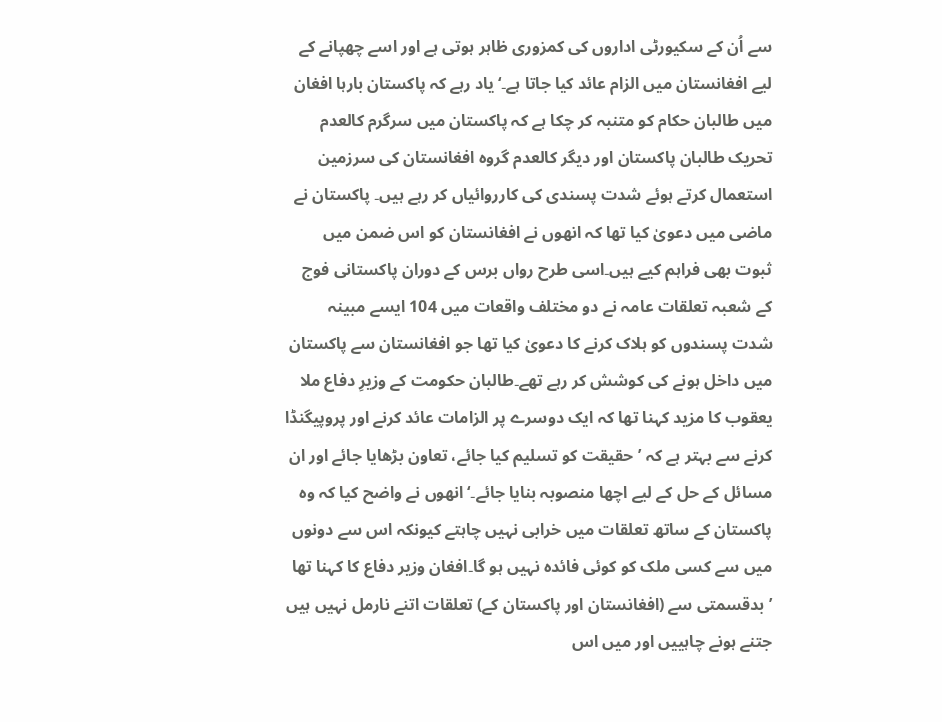سے اُن کے سکیورٹی اداروں کی کمزوری ظاہر ہوتی ہے اور اسے چھپانے کے لیے افغانستان میں الزام عائد کیا جاتا ہے۔‘یاد رہے کہ پاکستان بارہا افغان میں طالبان حکام کو متنبہ کر چکا ہے کہ پاکستان میں سرگرم کالعدم تحریک طالبان پاکستان اور دیگر کالعدم گروہ افغانستان کی سرزمین استعمال کرتے ہوئے شدت پسندی کی کارروائیاں کر رہے ہیں۔ پاکستان نے ماضی میں دعویٰ کیا تھا کہ انھوں نے افغانستان کو اس ضمن میں ثبوت بھی فراہم کیے ہیں۔اسی طرح رواں برس کے دوران پاکستانی فوج کے شعبہ تعلقات عامہ نے دو مختلف واقعات میں 104 ایسے مبینہ شدت پسندوں کو ہلاک کرنے کا دعویٰ کیا تھا جو افغانستان سے پاکستان میں داخل ہونے کی کوشش کر رہے تھے۔طالبان حکومت کے وزیرِ دفاع ملا یعقوب کا مزید کہنا تھا کہ ایک دوسرے پر الزامات عائد کرنے اور پروپیگنڈا کرنے سے بہتر ہے کہ ’حقیقت کو تسلیم کیا جائے، تعاون بڑھایا جائے اور ان مسائل کے حل کے لیے اچھا منصوبہ بنایا جائے۔‘انھوں نے واضح کیا کہ وہ پاکستان کے ساتھ تعلقات میں خرابی نہیں چاہتے کیونکہ اس سے دونوں میں سے کسی ملک کو کوئی فائدہ نہیں ہو گا۔افغان وزیر دفاع کا کہنا تھا ’بدقسمتی سے (افغانستان اور پاکستان کے) تعلقات اتنے نارمل نہیں ہیں جتنے ہونے چاہییں اور میں اس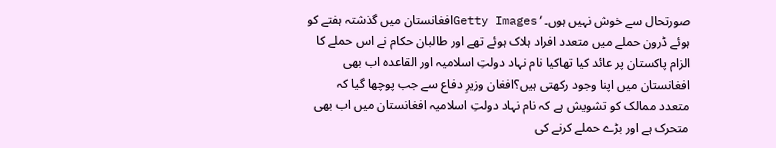صورتحال سے خوش نہیں ہوں۔‘Getty Imagesافغانستان میں گذشتہ ہفتے کو ہوئے ڈرون حملے میں متعدد افراد ہلاک ہوئے تھے اور طالبان حکام نے اس حملے کا الزام پاکستان پر عائد کیا تھاکیا نام نہاد دولتِ اسلامیہ اور القاعدہ اب بھی افغانستان میں اپنا وجود رکھتی ہیں؟افغان وزیرِ دفاع سے جب پوچھا گیا کہ متعدد ممالک کو تشویش ہے کہ نام نہاد دولتِ اسلامیہ افغانستان میں اب بھی متحرک ہے اور بڑے حملے کرنے کی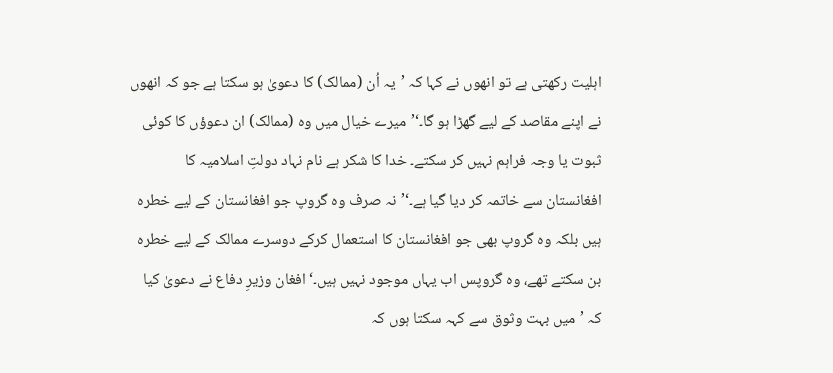اہلیت رکھتی ہے تو انھوں نے کہا کہ ’یہ اُن (ممالک) کا دعویٰ ہو سکتا ہے جو کہ انھوں نے اپنے مقاصد کے لیے گھڑا ہو گا۔‘’میرے خیال میں وہ (ممالک) ان دعوؤں کا کوئی ثبوت یا وجہ فراہم نہیں کر سکتے۔ خدا کا شکر ہے نام نہاد دولتِ اسلامیہ کا افغانستان سے خاتمہ کر دیا گیا ہے۔‘’نہ صرف وہ گروپ جو افغانستان کے لیے خطرہ ہیں بلکہ وہ گروپ بھی جو افغانستان کا استعمال کرکے دوسرے ممالک کے لیے خطرہ بن سکتے تھے، وہ گروپس اب یہاں موجود نہیں ہیں۔‘افغان وزیرِ دفاع نے دعویٰ کیا کہ ’میں بہت وثوق سے کہہ سکتا ہوں کہ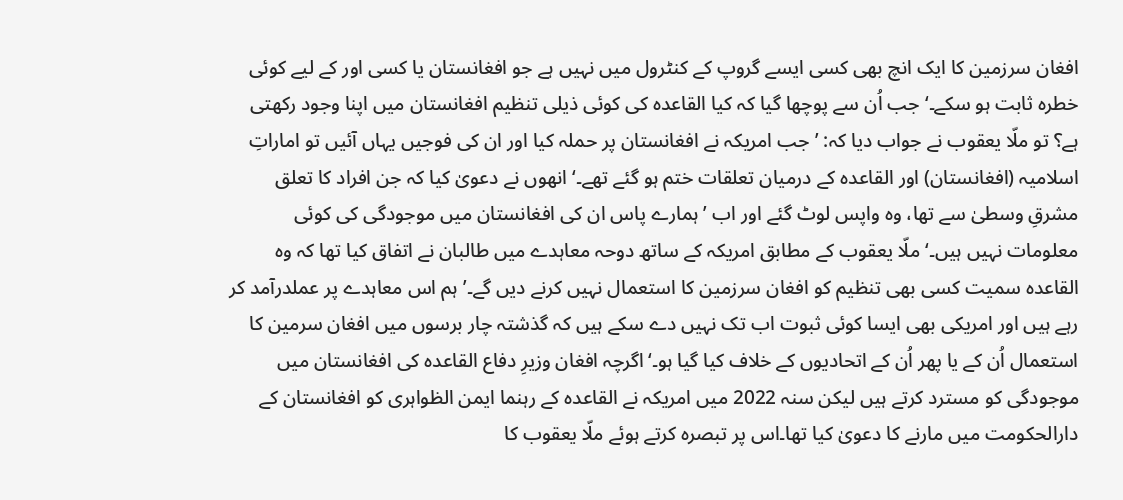افغان سرزمین کا ایک انچ بھی کسی ایسے گروپ کے کنٹرول میں نہیں ہے جو افغانستان یا کسی اور کے لیے کوئی خطرہ ثابت ہو سکے۔‘جب اُن سے پوچھا گیا کہ کیا القاعدہ کی کوئی ذیلی تنظیم افغانستان میں اپنا وجود رکھتی ہے؟ تو ملّا یعقوب نے جواب دیا کہ: ’جب امریکہ نے افغانستان پر حملہ کیا اور ان کی فوجیں یہاں آئیں تو اماراتِ اسلامیہ (افغانستان) اور القاعدہ کے درمیان تعلقات ختم ہو گئے تھے۔‘انھوں نے دعویٰ کیا کہ جن افراد کا تعلق مشرقِ وسطیٰ سے تھا، وہ واپس لوٹ گئے اور اب ’ہمارے پاس ان کی افغانستان میں موجودگی کی کوئی معلومات نہیں ہیں۔‘ملّا یعقوب کے مطابق امریکہ کے ساتھ دوحہ معاہدے میں طالبان نے اتفاق کیا تھا کہ وہ القاعدہ سمیت کسی بھی تنظیم کو افغان سرزمین کا استعمال نہیں کرنے دیں گے۔’ہم اس معاہدے پر عملدرآمد کر رہے ہیں اور امریکی بھی ایسا کوئی ثبوت اب تک نہیں دے سکے ہیں کہ گذشتہ چار برسوں میں افغان سرمین کا استعمال اُن کے یا پھر اُن کے اتحادیوں کے خلاف کیا گیا ہو۔‘اگرچہ افغان وزیرِ دفاع القاعدہ کی افغانستان میں موجودگی کو مسترد کرتے ہیں لیکن سنہ 2022 میں امریکہ نے القاعدہ کے رہنما ایمن الظواہری کو افغانستان کے دارالحکومت میں مارنے کا دعویٰ کیا تھا۔اس پر تبصرہ کرتے ہوئے ملّا یعقوب کا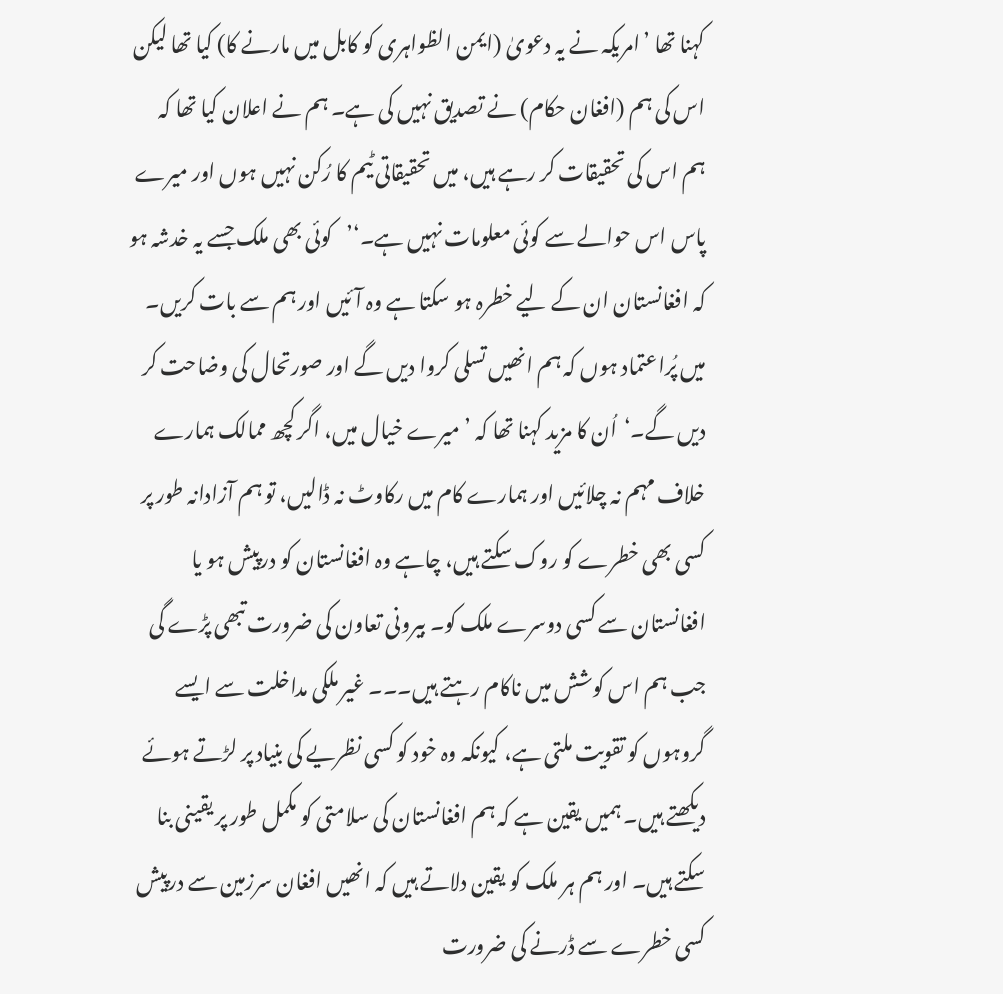کہنا تھا ’امریکہ نے یہ دعویٰ (ایمن الظواہری کو کابل میں مارنے کا) کیا تھا لیکن اس کی ہم (افغان حکام) نے تصدیق نہیں کی ہے۔ ہم نے اعلان کیا تھا کہ ہم اس کی تحقیقات کر رہے ہیں، میں تحقیقاتی ٹیم کا رُکن نہیں ہوں اور میرے پاس اس حوالے سے کوئی معلومات نہیں ہے۔‘’کوئی بھی ملک جسے یہ خدشہ ہو کہ افغانستان ان کے لیے خطرہ ہو سکتا ہے وہ آئیں اور ہم سے بات کریں۔ میں پُراعتماد ہوں کہ ہم انھیں تسلی کروا دیں گے اور صورتحال کی وضاحت کر دیں گے۔‘اُن کا مزید کہنا تھا کہ ’میرے خیال میں، اگر کچھ ممالک ہمارے خلاف مہم نہ چلائیں اور ہمارے کام میں رکاوٹ نہ ڈالیں، تو ہم آزادانہ طور پر کسی بھی خطرے کو روک سکتے ہیں، چاہے وہ افغانستان کو درپیش ہو یا افغانستان سے کسی دوسرے ملک کو۔ بیرونی تعاون کی ضرورت تبھی پڑے گی جب ہم اس کوشش میں ناکام رہتے ہیں۔۔۔ غیر ملکی مداخلت سے ایسے گروہوں کو تقویت ملتی ہے، کیونکہ وہ خود کو کسی نظریے کی بنیاد پر لڑتے ہوئے دیکھتے ہیں۔ ہمیں یقین ہے کہ ہم افغانستان کی سلامتی کو مکمل طور پر یقینی بنا سکتے ہیں۔ اور ہم ہر ملک کو یقین دلاتے ہیں کہ انھیں افغان سرزمین سے درپیش کسی خطرے سے ڈرنے کی ضرورت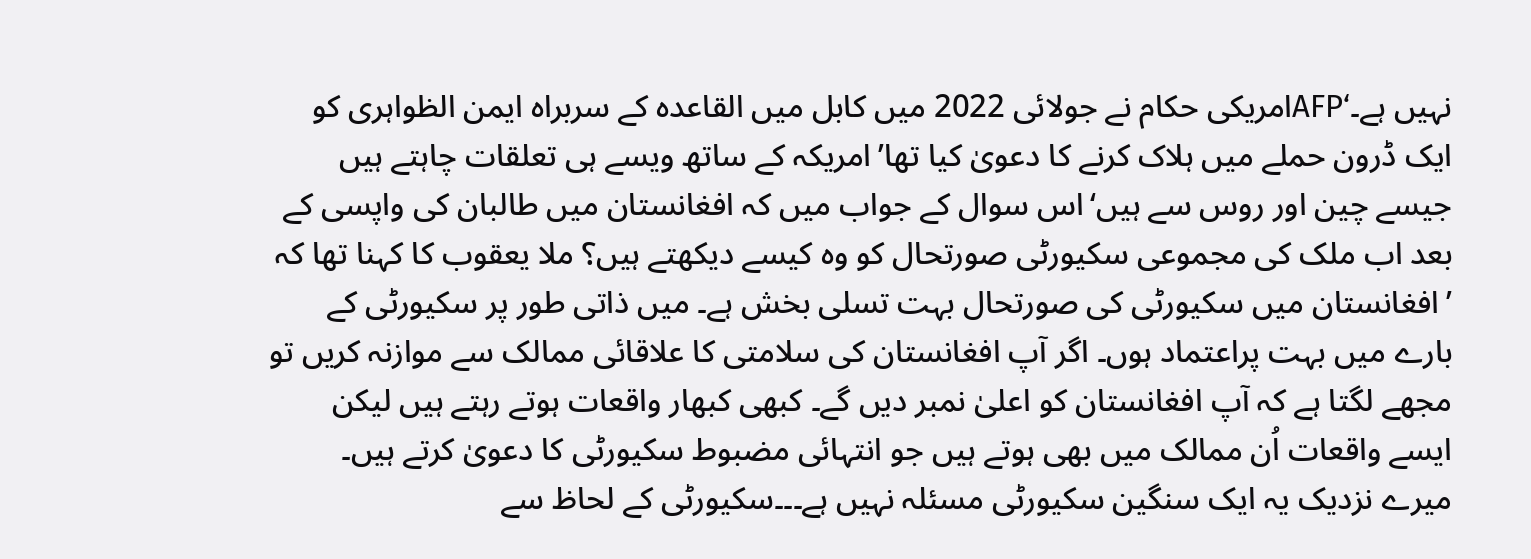نہیں ہے۔‘AFPامریکی حکام نے جولائی 2022 میں کابل میں القاعدہ کے سربراہ ایمن الظواہری کو ایک ڈرون حملے میں ہلاک کرنے کا دعویٰ کیا تھا’امریکہ کے ساتھ ویسے ہی تعلقات چاہتے ہیں جیسے چین اور روس سے ہیں‘اس سوال کے جواب میں کہ افغانستان میں طالبان کی واپسی کے بعد اب ملک کی مجموعی سکیورٹی صورتحال کو وہ کیسے دیکھتے ہیں؟ ملا یعقوب کا کہنا تھا کہ ’افغانستان میں سکیورٹی کی صورتحال بہت تسلی بخش ہے۔ میں ذاتی طور پر سکیورٹی کے بارے میں بہت پراعتماد ہوں۔ اگر آپ افغانستان کی سلامتی کا علاقائی ممالک سے موازنہ کریں تو مجھے لگتا ہے کہ آپ افغانستان کو اعلیٰ نمبر دیں گے۔ کبھی کبھار واقعات ہوتے رہتے ہیں لیکن ایسے واقعات اُن ممالک میں بھی ہوتے ہیں جو انتہائی مضبوط سکیورٹی کا دعویٰ کرتے ہیں۔ میرے نزدیک یہ ایک سنگین سکیورٹی مسئلہ نہیں ہے۔۔۔سکیورٹی کے لحاظ سے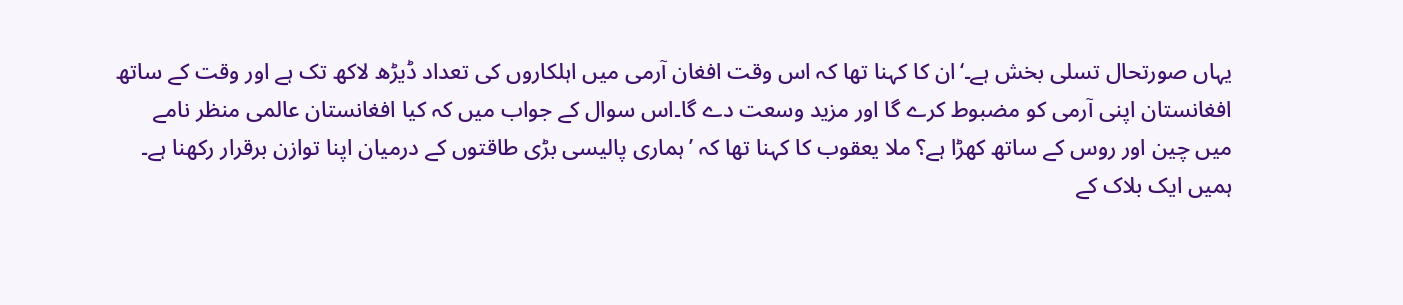یہاں صورتحال تسلی بخش ہے۔‘ان کا کہنا تھا کہ اس وقت افغان آرمی میں اہلکاروں کی تعداد ڈیڑھ لاکھ تک ہے اور وقت کے ساتھ افغانستان اپنی آرمی کو مضبوط کرے گا اور مزید وسعت دے گا۔اس سوال کے جواب میں کہ کیا افغانستان عالمی منظر نامے میں چین اور روس کے ساتھ کھڑا ہے؟ ملا یعقوب کا کہنا تھا کہ ’ہماری پالیسی بڑی طاقتوں کے درمیان اپنا توازن برقرار رکھنا ہے۔ ہمیں ایک بلاک کے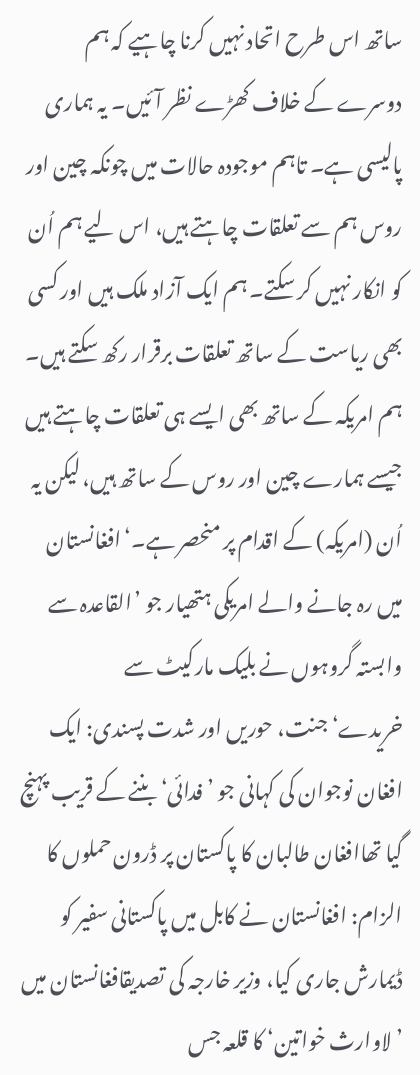ساتھ اس طرح اتحاد نہیں کرنا چاہیے کہ ہم دوسرے کے خلاف کھڑے نظر آئیں۔ یہ ہماری پالیسی ہے۔ تاہم موجودہ حالات میں چونکہ چین اور روس ہم سے تعلقات چاہتے ہیں، اس لیے ہم اُن کو انکار نہیں کر سکتے۔ ہم ایک آزاد ملک ہیں اور کسی بھی ریاست کے ساتھ تعلقات برقرار رکھ سکتے ہیں۔ ہم امریکہ کے ساتھ بھی ایسے ہی تعلقات چاہتے ہیں جیسے ہمارے چین اور روس کے ساتھ ہیں، لیکن یہ اُن (امریکہ) کے اقدام پر منحصر ہے۔‘افغانستان میں رہ جانے والے امریکی ہتھیار جو ’القاعدہ سے وابستہ گروہوں نے بلیک مارکیٹ سے خریدے‘جنت، حوریں اور شدت پسندی: ایک افغان نوجوان کی کہانی جو ’فدائی‘ بننے کے قریب پہنچ گیا تھاافغان طالبان کا پاکستان پر ڈرون حملوں کا الزام: افغانستان نے کابل میں پاکستانی سفیر کو ڈیمارش جاری کیا، وزیر خارجہ کی تصدیقافغانستان میں ’لاوارث خواتین‘ کا قلعہ جس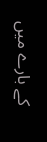کے بارے میں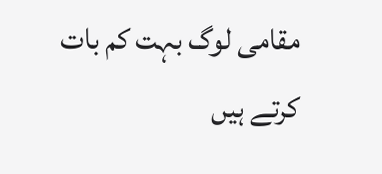مقامی لوگ بہت کم بات کرتے ہیں